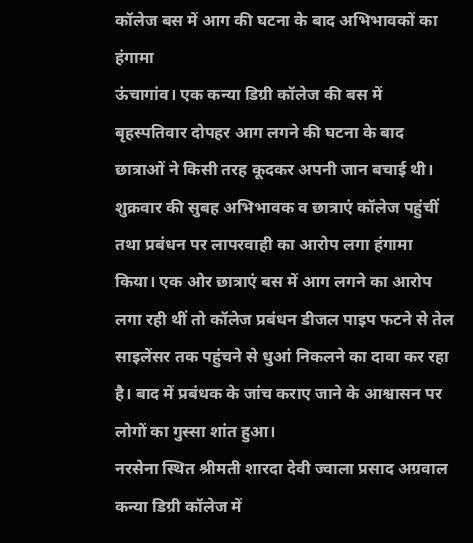कॉलेज बस में आग की घटना के बाद अभिभावकों का हंगामा
ऊंचागांव। एक कन्या डिग्री कॉलेज की बस में बृहस्पतिवार दोपहर आग लगने की घटना के बाद छात्राओं ने किसी तरह कूदकर अपनी जान बचाई थी। शुक्रवार की सुबह अभिभावक व छात्राएं कॉलेज पहुंचीं तथा प्रबंधन पर लापरवाही का आरोप लगा हंगामा किया। एक ओर छात्राएं बस में आग लगने का आरोप लगा रही थीं तो कॉलेज प्रबंधन डीजल पाइप फटने से तेल साइलेंसर तक पहुंचने से धुआं निकलने का दावा कर रहा है। बाद में प्रबंधक के जांच कराए जाने के आश्वासन पर लोगों का गुस्सा शांत हुआ।
नरसेना स्थित श्रीमती शारदा देवी ज्वाला प्रसाद अग्रवाल कन्या डिग्री कॉलेज में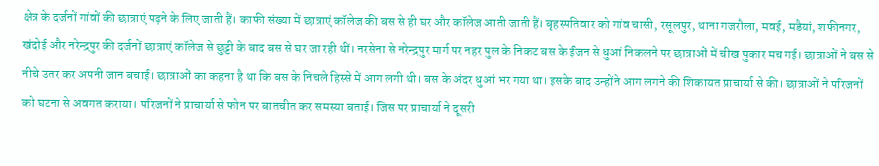क्षेत्र के दर्जनों गांवों की छात्राएं पढ़ने के लिए जाती हैं। काफी संख्या में छात्राएं कॉलेज की बस से ही घर और कॉलेज आती जाती हैं। बृहस्पतिवार को गांव चासी, रसूलपुर, थाना गजरौला, मवई, मडैयां, शफीनगर, खंदोई और नरेन्द्रपुर की दर्जनों छात्राएं कॉलेज से छुट्टी के बाद बस से घर जा रही थीं। नरसेना से नरेन्द्रपुर मार्ग पर नहर पुल के निकट बस के ईंजन से धुआं निकलने पर छात्राओं में चीख पुकार मच गई। छात्राओं ने बस से नीचे उतर कर अपनी जान बचाई। छात्राओं का कहना है था कि बस के निचले हिस्से में आग लगी थी। बस के अंदर धुआं भर गया था। इसके बाद उन्होंने आग लगने की शिकायत प्राचार्या से की। छात्राओं ने परिजनों को घटना से अवगत कराया। परिजनों ने प्राचार्या से फोन पर बातचीत कर समस्या बताई। जिस पर प्राचार्या ने दूसरी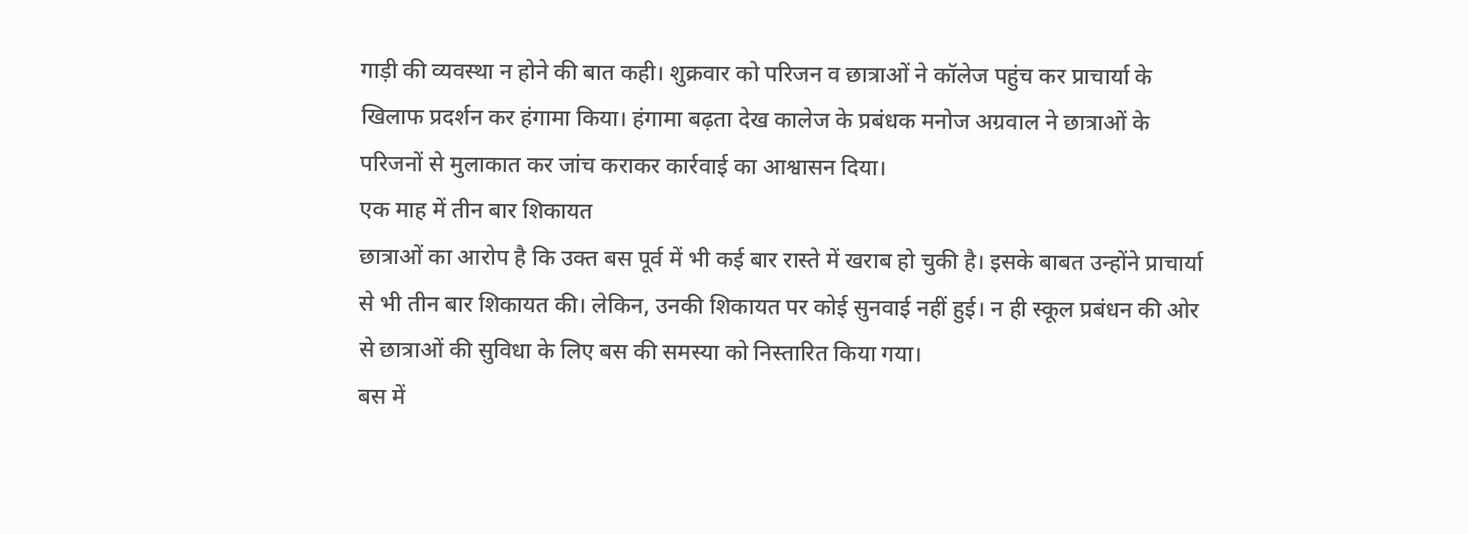गाड़ी की व्यवस्था न होने की बात कही। शुक्रवार को परिजन व छात्राओं ने कॉलेज पहुंच कर प्राचार्या के खिलाफ प्रदर्शन कर हंगामा किया। हंगामा बढ़ता देख कालेज के प्रबंधक मनोज अग्रवाल ने छात्राओं के परिजनों से मुलाकात कर जांच कराकर कार्रवाई का आश्वासन दिया।
एक माह में तीन बार शिकायत
छात्राओं का आरोप है कि उक्त बस पूर्व में भी कई बार रास्ते में खराब हो चुकी है। इसके बाबत उन्होंने प्राचार्या से भी तीन बार शिकायत की। लेकिन, उनकी शिकायत पर कोई सुनवाई नहीं हुई। न ही स्कूल प्रबंधन की ओर से छात्राओं की सुविधा के लिए बस की समस्या को निस्तारित किया गया।
बस में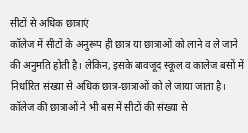सीटों से अधिक छात्राएं
कॉलेज में सीटों के अनुरूप ही छात्र या छात्राओं को लाने व ले जाने की अनुमति होती है। लेकिन, इसके बावजूद स्कूल व कालेज बसों में निर्धारित संख्या से अधिक छात्र-छात्राओं को ले जाया जाता है। कॉलेज की छात्राओं ने भी बस में सीटों की संख्या से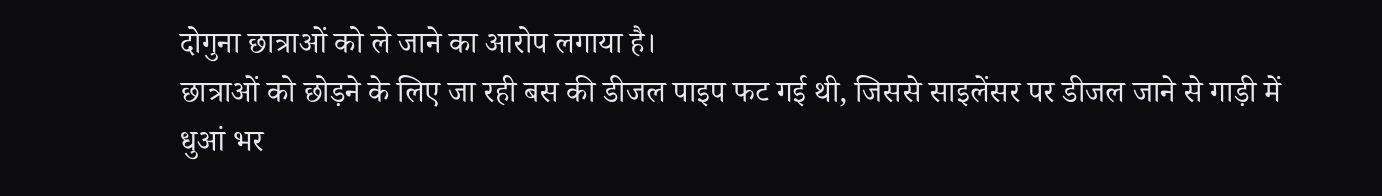दोगुना छात्राओं को ले जाने का आरोप लगाया है।
छात्राओं को छोड़ने के लिए जा रही बस की डीजल पाइप फट गई थी, जिससे साइलेंसर पर डीजल जाने से गाड़ी में धुआं भर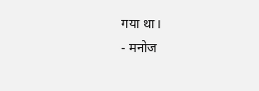गया था।
- मनोज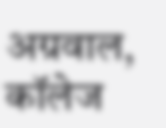अग्रवाल, कॉलेज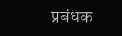प्रबंधक